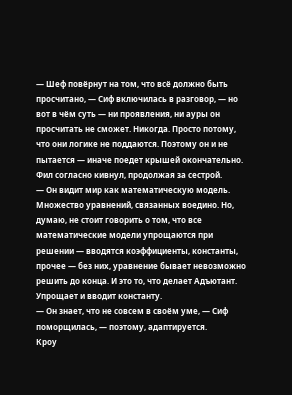— Шеф повёрнут на том, что всё должно быть просчитано, — Сиф включилась в разговор, — но вот в чём суть — ни проявления, ни ауры он просчитать не сможет. Никогда. Просто потому, что они логике не поддаются. Поэтому он и не пытается — иначе поедет крышей окончательно.
Фил согласно кивнул, продолжая за сестрой.
— Он видит мир как математическую модель. Множество уравнений, связанных воедино. Но, думаю, не стоит говорить о том, что все математические модели упрощаются при решении — вводятся коэффициенты, константы, прочее — без них, уравнение бывает невозможно решить до конца. И это то, что делает Адъютант. Упрощает и вводит константу.
— Он знает, что не совсем в своём уме, — Сиф поморщилась, — поэтому, адаптируется.
Кроу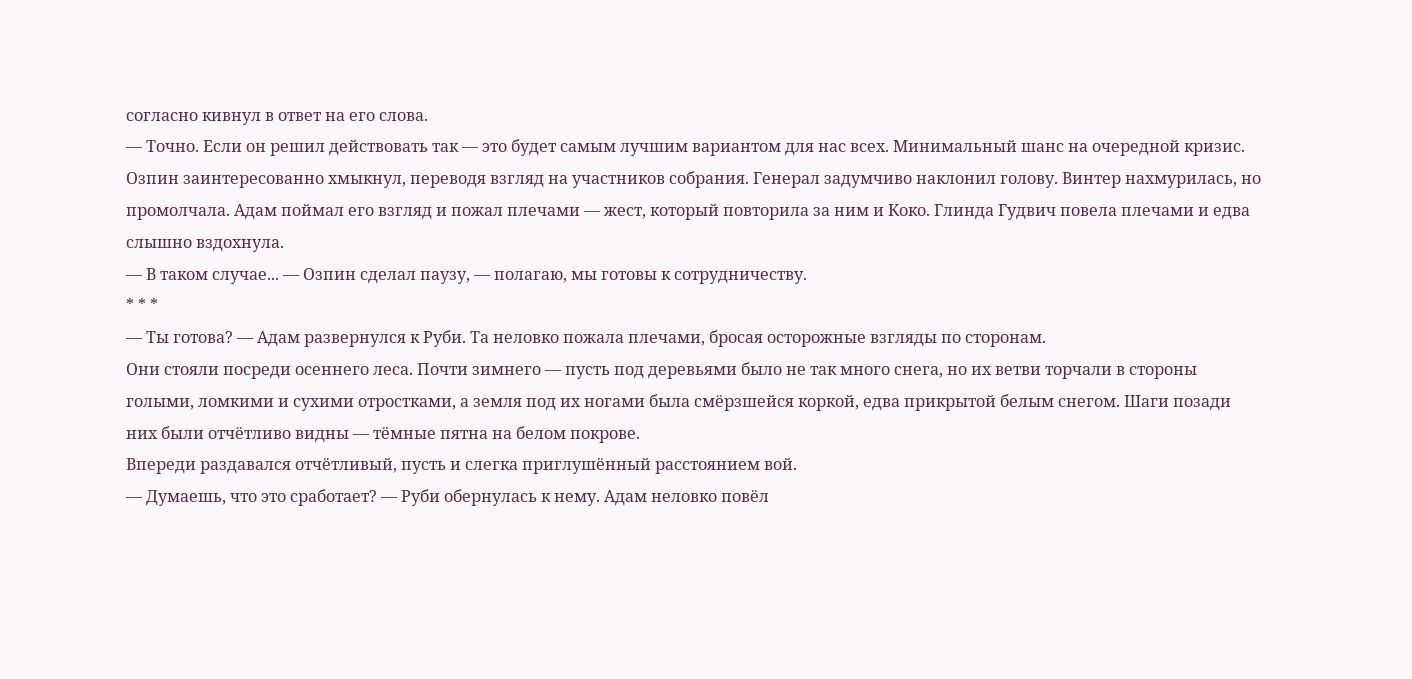согласно кивнул в ответ на его слова.
— Точно. Если он решил действовать так — это будет самым лучшим вариантом для нас всех. Минимальный шанс на очередной кризис.
Озпин заинтересованно хмыкнул, переводя взгляд на участников собрания. Генерал задумчиво наклонил голову. Винтер нахмурилась, но промолчала. Адам поймал его взгляд и пожал плечами — жест, который повторила за ним и Коко. Глинда Гудвич повела плечами и едва слышно вздохнула.
— В таком случае... — Озпин сделал паузу, — полагаю, мы готовы к сотрудничеству.
* * *
— Ты готова? — Адам развернулся к Руби. Та неловко пожала плечами, бросая осторожные взгляды по сторонам.
Они стояли посреди осеннего леса. Почти зимнего — пусть под деревьями было не так много снега, но их ветви торчали в стороны голыми, ломкими и сухими отростками, а земля под их ногами была смёрзшейся коркой, едва прикрытой белым снегом. Шаги позади них были отчётливо видны — тёмные пятна на белом покрове.
Впереди раздавался отчётливый, пусть и слегка приглушённый расстоянием вой.
— Думаешь, что это сработает? — Руби обернулась к нему. Адам неловко повёл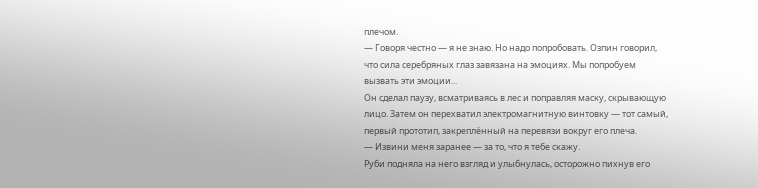плечом.
— Говоря честно — я не знаю. Но надо попробовать. Озпин говорил, что сила серебряных глаз завязана на эмоциях. Мы попробуем вызвать эти эмоции...
Он сделал паузу, всматриваясь в лес и поправляя маску, скрывающую лицо. Затем он перехватил электромагнитную винтовку — тот самый, первый прототип, закреплённый на перевязи вокруг его плеча.
— Извини меня заранее — за то, что я тебе скажу.
Руби подняла на него взгляд и улыбнулась, осторожно пихнув его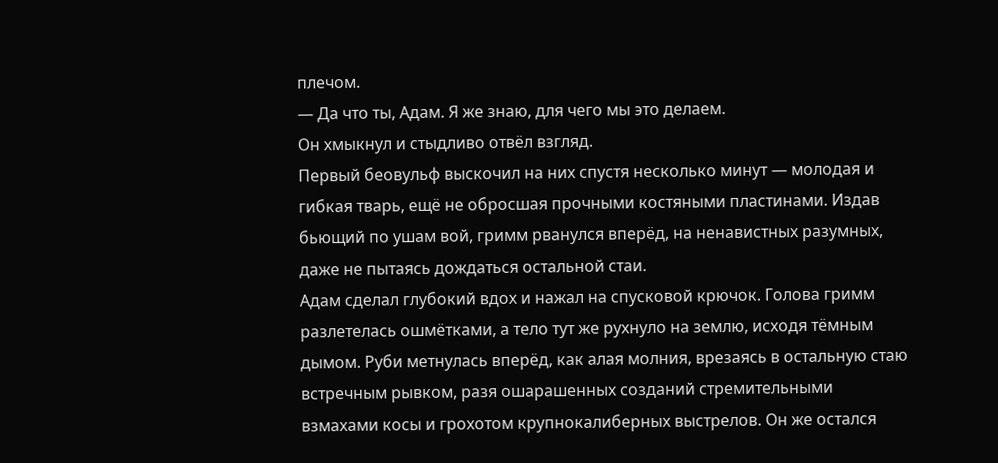плечом.
— Да что ты, Адам. Я же знаю, для чего мы это делаем.
Он хмыкнул и стыдливо отвёл взгляд.
Первый беовульф выскочил на них спустя несколько минут — молодая и гибкая тварь, ещё не обросшая прочными костяными пластинами. Издав бьющий по ушам вой, гримм рванулся вперёд, на ненавистных разумных, даже не пытаясь дождаться остальной стаи.
Адам сделал глубокий вдох и нажал на спусковой крючок. Голова гримм разлетелась ошмётками, а тело тут же рухнуло на землю, исходя тёмным дымом. Руби метнулась вперёд, как алая молния, врезаясь в остальную стаю встречным рывком, разя ошарашенных созданий стремительными взмахами косы и грохотом крупнокалиберных выстрелов. Он же остался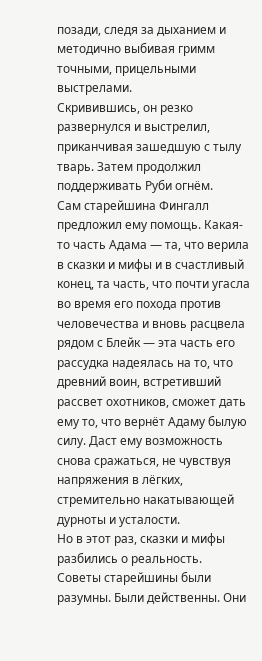позади, следя за дыханием и методично выбивая гримм точными, прицельными выстрелами.
Скривившись, он резко развернулся и выстрелил, приканчивая зашедшую с тылу тварь. Затем продолжил поддерживать Руби огнём.
Сам старейшина Фингалл предложил ему помощь. Какая-то часть Адама — та, что верила в сказки и мифы и в счастливый конец, та часть, что почти угасла во время его похода против человечества и вновь расцвела рядом с Блейк — эта часть его рассудка надеялась на то, что древний воин, встретивший рассвет охотников, сможет дать ему то, что вернёт Адаму былую силу. Даст ему возможность снова сражаться, не чувствуя напряжения в лёгких, стремительно накатывающей дурноты и усталости.
Но в этот раз, сказки и мифы разбились о реальность.
Советы старейшины были разумны. Были действенны. Они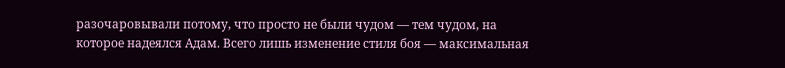разочаровывали потому, что просто не были чудом — тем чудом, на которое надеялся Адам. Всего лишь изменение стиля боя — максимальная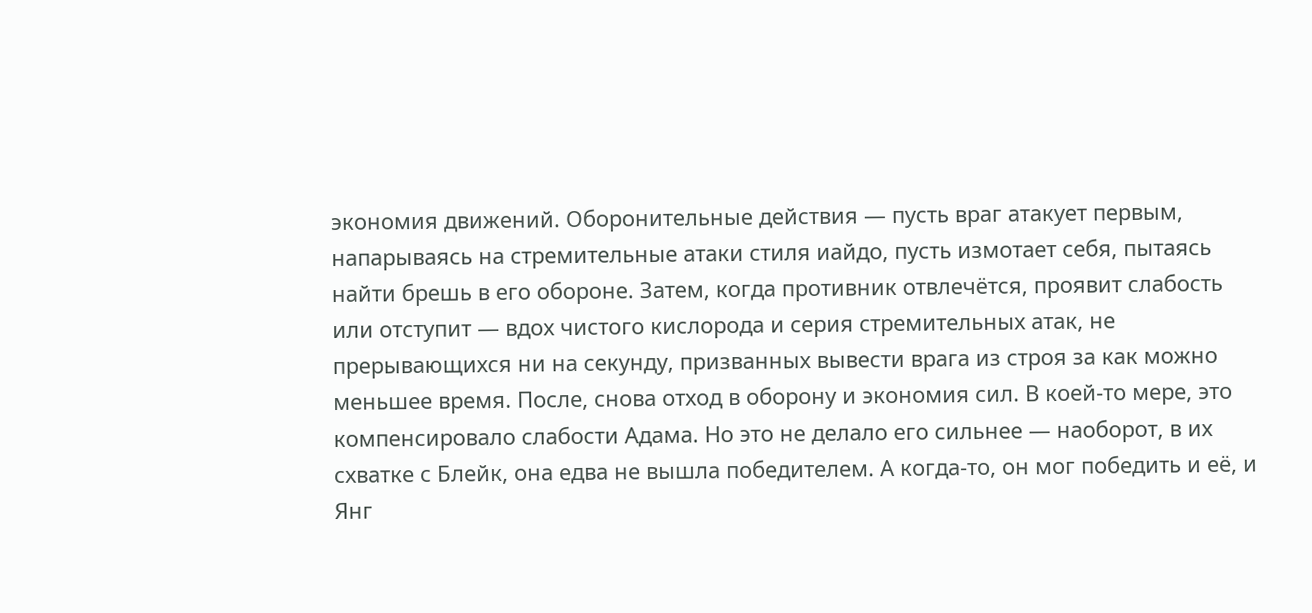экономия движений. Оборонительные действия — пусть враг атакует первым, напарываясь на стремительные атаки стиля иайдо, пусть измотает себя, пытаясь найти брешь в его обороне. Затем, когда противник отвлечётся, проявит слабость или отступит — вдох чистого кислорода и серия стремительных атак, не прерывающихся ни на секунду, призванных вывести врага из строя за как можно меньшее время. После, снова отход в оборону и экономия сил. В коей-то мере, это компенсировало слабости Адама. Но это не делало его сильнее — наоборот, в их схватке с Блейк, она едва не вышла победителем. А когда-то, он мог победить и её, и Янг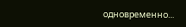одновременно...